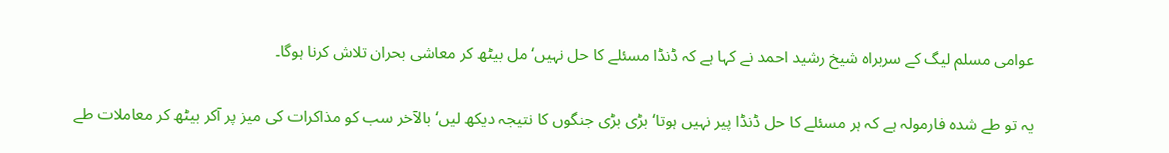عوامی مسلم لیگ کے سربراہ شیخ رشید احمد نے کہا ہے کہ ڈنڈا مسئلے کا حل نہیں‘ مل بیٹھ کر معاشی بحران تلاش کرنا ہوگا۔

یہ تو طے شدہ فارمولہ ہے کہ ہر مسئلے کا حل ڈنڈا پیر نہیں ہوتا‘بڑی بڑی جنگوں کا نتیجہ دیکھ لیں‘ بالآخر سب کو مذاکرات کی میز پر آکر بیٹھ کر معاملات طے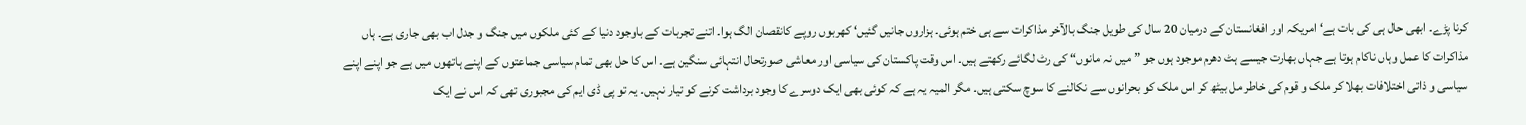کرنا پڑے۔ ابھی حال ہی کی بات ہے‘ امریکہ اور افغانستان کے درمیان 20 سال کی طویل جنگ بالآخر مذاکرات سے ہی ختم ہوئی۔ ہزاروں جانیں گئیں‘ کھربوں روپے کانقصان الگ ہوا۔ اتنے تجربات کے باوجود دنیا کے کئی ملکوں میں جنگ و جدل اب بھی جاری ہے۔ ہاں مذاکرات کا عمل وہاں ناکام ہوتا ہے جہاں بھارت جیسے ہٹ دھرم موجود ہوں جو ”میں نہ مانوں“ کی رٹ لگائے رکھتے ہیں۔ اس وقت پاکستان کی سیاسی اور معاشی صورتحال انتہائی سنگین ہے۔ اس کا حل بھی تمام سیاسی جماعتوں کے اپنے ہاتھوں میں ہے جو اپنے اپنے سیاسی و ذاتی اختلافات بھلا کر ملک و قوم کی خاطر مل بیٹھ کر اس ملک کو بحرانوں سے نکالنے کا سوچ سکتی ہیں۔ مگر المیہ یہ ہے کہ کوئی بھی ایک دوسرے کا وجود برداشت کرنے کو تیار نہیں۔ یہ تو پی ڈی ایم کی مجبوری تھی کہ اس نے ایک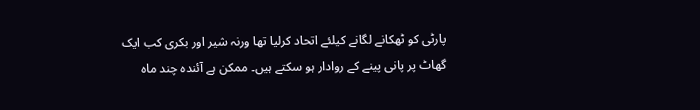پارٹی کو ٹھکانے لگانے کیلئے اتحاد کرلیا تھا ورنہ شیر اور بکری کب ایک گھاٹ پر پانی پینے کے روادار ہو سکتے ہیں۔ ممکن ہے آئندہ چند ماہ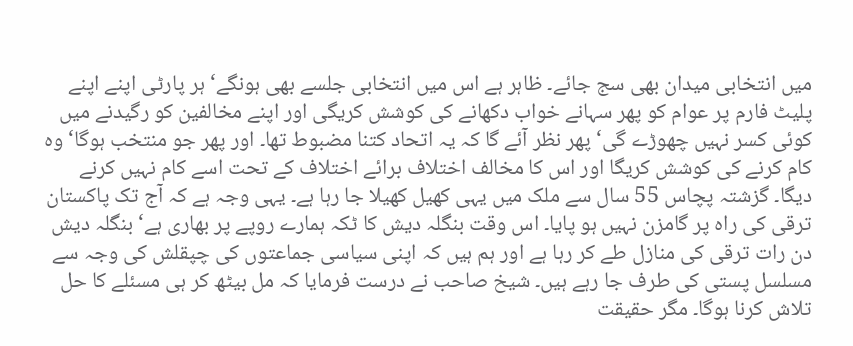میں انتخابی میدان بھی سج جائے۔ ظاہر ہے اس میں انتخابی جلسے بھی ہونگے‘ ہر پارٹی اپنے اپنے پلیٹ فارم پر عوام کو پھر سہانے خواب دکھانے کی کوشش کریگی اور اپنے مخالفین کو رگیدنے میں کوئی کسر نہیں چھوڑے گی‘ پھر نظر آئے گا کہ یہ اتحاد کتنا مضبوط تھا۔ اور پھر جو منتخب ہوگا‘ وہ کام کرنے کی کوشش کریگا اور اس کا مخالف اختلاف برائے اختلاف کے تحت اسے کام نہیں کرنے دیگا۔ گزشتہ پچاس 55 سال سے ملک میں یہی کھیل کھیلا جا رہا ہے۔ یہی وجہ ہے کہ آج تک پاکستان ترقی کی راہ پر گامزن نہیں ہو پایا۔ اس وقت بنگلہ دیش کا ٹکہ ہمارے روپے پر بھاری ہے‘ بنگلہ دیش دن رات ترقی کی منازل طے کر رہا ہے اور ہم ہیں کہ اپنی سیاسی جماعتوں کی چپقلش کی وجہ سے مسلسل پستی کی طرف جا رہے ہیں۔ شیخ صاحب نے درست فرمایا کہ مل بیٹھ کر ہی مسئلے کا حل تلاش کرنا ہوگا۔ مگر حقیقت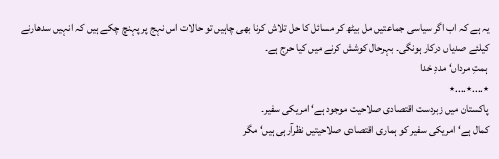یہ ہے کہ اب اگر سیاسی جماعتیں مل بیٹھ کر مسائل کا حل تلاش کرنا بھی چاہیں تو حالات اس نہج پر پہنچ چکے ہیں کہ انہیں سدھارنے کیلئے صدیاں درکار ہونگی۔ بہرحال کوشش کرنے میں کیا حرج ہے۔
 ہمتِ مرداں‘ مددِ خدا
٭....٭....٭
پاکستان میں زبردست اقتصادی صلاحیت موجود ہے‘ امریکی سفیر۔
کمال ہے‘ امریکی سفیر کو ہماری اقتصادی صلاحیتیں نظرآرہی ہیں‘ مگر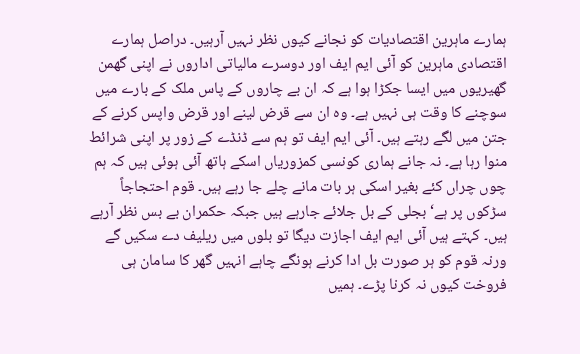ہمارے ماہرین اقتصادیات کو نجانے کیوں نظر نہیں آرہیں۔ دراصل ہمارے اقتصادی ماہرین کو آئی ایم ایف اور دوسرے مالیاتی اداروں نے اپنی گھمن گھیریوں میں ایسا جکڑا ہوا ہے کہ ان بے چاروں کے پاس ملک کے بارے میں سوچنے کا وقت ہی نہیں ہے۔ وہ ان سے قرض لینے اور قرض واپس کرنے کے جتن میں لگے رہتے ہیں۔ آئی ایم ایف تو ہم سے ڈنڈے کے زور پر اپنی شرائط منوا رہا ہے۔ نہ جانے ہماری کونسی کمزوریاں اسکے ہاتھ آئی ہوئی ہیں کہ ہم چوں چراں کئے بغیر اسکی ہر بات مانے چلے جا رہے ہیں۔ قوم احتجاجاً سڑکوں پر ہے‘ بجلی کے بل جلائے جارہے ہیں جبکہ حکمران بے بس نظر آرہے ہیں۔ کہتے ہیں آئی ایم ایف اجازت دیگا تو بلوں میں ریلیف دے سکیں گے ورنہ قوم کو ہر صورت بل ادا کرنے ہونگے چاہے انہیں گھر کا سامان ہی فروخت کیوں نہ کرنا پڑے۔ ہمیں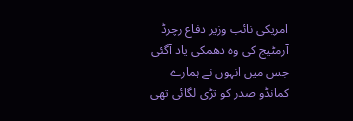امریکی نائب وزیر دفاع رچرڈ آرمٹیج کی وہ دھمکی یاد آگئی جس میں انہوں نے ہمارے کمانڈو صدر کو تڑی لگائی تھی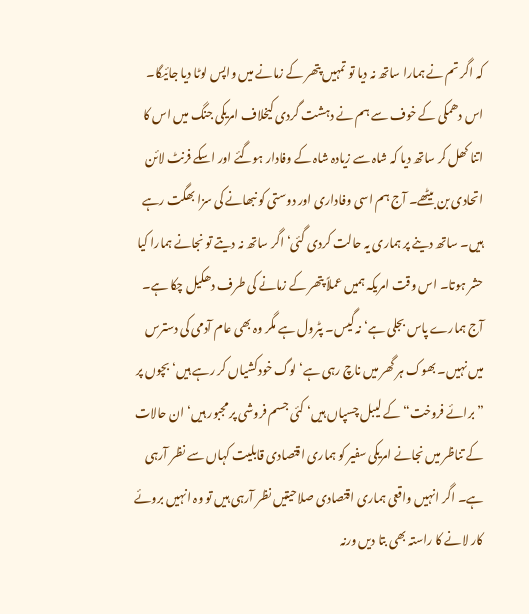کہ اگر تم نے ہمارا ساتھ نہ دیا تو تمہیں پتھر کے زمانے میں واپس لوٹا دیا جائیگا۔ اس دھمکی کے خوف سے ہم نے دہشت گردی کیخلاف امریکی جنگ میں اس کا اتنا کھل کر ساتھ دیا کہ شاہ سے زیادہ شاہ کے وفادار ہوگئے اور اسکے فرنٹ لائن اتحادی بن بیٹھے۔ آج ہم اسی وفاداری اور دوستی کو نبھانے کی سزا بھگت رہے ہیں۔ ساتھ دینے پر ہماری یہ حالت کردی گئی‘ اگر ساتھ نہ دیتے تو نجانے ہمارا کیا حشر ہوتا۔ اس وقت امریکہ ہمیں عملاً پتھر کے زمانے کی طرف دھکیل چکا ہے۔ آج ہمارے پاس بجلی ہے‘ نہ گیس۔ پٹرول ہے مگر وہ بھی عام آدمی کی دسترس میں نہیں۔ بھوک ہر گھر میں ناچ رہی ہے‘ لوگ خودکشیاں کر رہے ہیں‘ بچوں پر ”برائے فروخت“ کے لیبل چسپاں ہیں‘ کئی جسم فروشی پر مجبور ہیں‘ ان حالات کے تناظر میں نجانے امریکی سفیر کو ہماری اقتصادی قابلیت کہاں سے نظر آرہی ہے۔ اگر انہیں واقعی ہماری اقتصادی صلاحیتیں نظر آرہی ہیں تو وہ انہیں بروئے کار لانے کا راستہ بھی بتا دیں ورنہ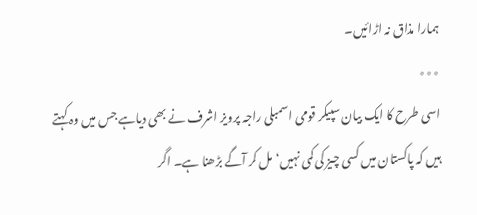ہمارا مذاق نہ اڑائیں۔
٭٭٭
اسی طرح کا ایک بیان سپیکر قومی اسمبلی راجہ پرویز اشرف نے بھی دیاہے جس میں وہ کہتے ہیں کہ پاکستان میں کسی چیز کی کمی نہیں‘ مل کر آگے بڑھنا ہے۔ اگر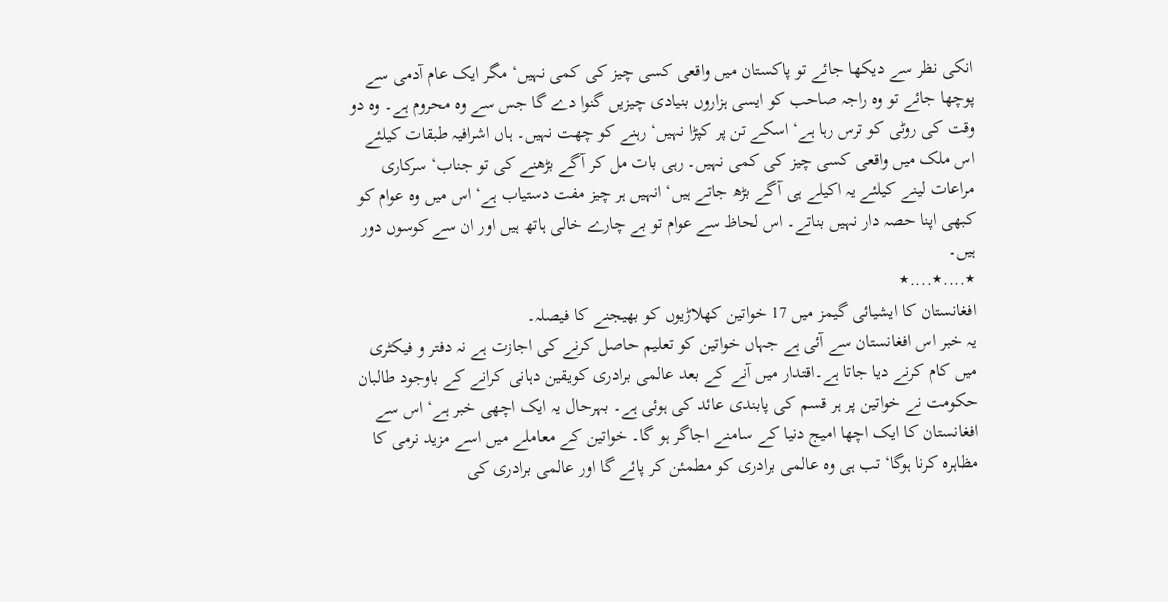انکی نظر سے دیکھا جائے تو پاکستان میں واقعی کسی چیز کی کمی نہیں‘ مگر ایک عام آدمی سے پوچھا جائے تو وہ راجہ صاحب کو ایسی ہزاروں بنیادی چیزیں گنوا دے گا جس سے وہ محروم ہے۔ وہ دو وقت کی روٹی کو ترس رہا ہے‘ اسکے تن پر کپڑا نہیں‘ رہنے کو چھت نہیں۔ ہاں اشرافیہ طبقات کیلئے اس ملک میں واقعی کسی چیز کی کمی نہیں۔ رہی بات مل کر آگے بڑھنے کی تو جناب‘ سرکاری مراعات لینے کیلئے یہ اکیلے ہی آگے بڑھ جاتے ہیں‘ انہیں ہر چیز مفت دستیاب ہے‘ اس میں وہ عوام کو کبھی اپنا حصہ دار نہیں بناتے۔ اس لحاظ سے عوام تو بے چارے خالی ہاتھ ہیں اور ان سے کوسوں دور ہیں۔
٭....٭....٭
افغانستان کا ایشیائی گیمز میں 17 خواتین کھلاڑیوں کو بھیجنے کا فیصلہ۔
یہ خبر اس افغانستان سے آئی ہے جہاں خواتین کو تعلیم حاصل کرنے کی اجازت ہے نہ دفتر و فیکٹری میں کام کرنے دیا جاتا ہے۔اقتدار میں آنے کے بعد عالمی برادری کویقین دہانی کرانے کے باوجود طالبان حکومت نے خواتین پر ہر قسم کی پابندی عائد کی ہوئی ہے۔ بہرحال یہ ایک اچھی خبر ہے‘ اس سے افغانستان کا ایک اچھا امیج دنیا کے سامنے اجاگر ہو گا۔ خواتین کے معاملے میں اسے مزید نرمی کا مظاہرہ کرنا ہوگا‘ تب ہی وہ عالمی برادری کو مطمئن کر پائے گا اور عالمی برادری کی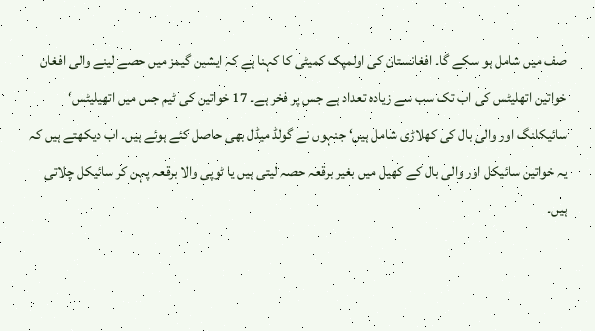صف میں شامل ہو سکے گا۔ افغانستان کی اولمپک کمیٹی کا کہنا ہے کہ ایشین گیمز میں حصے لینے والی افغان خواتین اتھلیٹس کی اب تک سب سے زیادہ تعداد ہے جس پر فخر ہے۔ 17 خواتین کی ٹیم جس میں اتھیلیٹس‘ سائیکلنگ اور والی بال کی کھلاڑی شامل ہیں‘ جنہوں نے گولڈ میڈل بھی حاصل کئے ہوئے ہیں۔ اب دیکھتے ہیں کہ یہ خواتین سائیکل اور والی بال کے کھیل میں بغیر برقعہ حصہ لیتی ہیں یا ٹوپی والا برقعہ پہن کر سائیکل چلاتی ہیں۔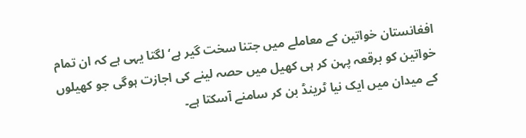افغانستان خواتین کے معاملے میں جتنا سخت گیر ہے‘ لگتا یہی ہے کہ ان تمام خواتین کو برقعہ پہن کر ہی کھیل میں حصہ لینے کی اجازت ہوگی جو کھیلوں کے میدان میں ایک نیا ٹرینڈ بن کر سامنے آسکتا ہے۔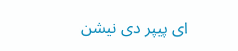ای پیپر دی نیشن